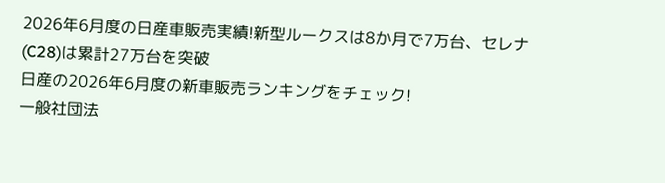2026年6月度の日産車販売実績!新型ルークスは8か月で7万台、セレナ (C28)は累計27万台を突破
日産の2026年6月度の新車販売ランキングをチェック!
一般社団法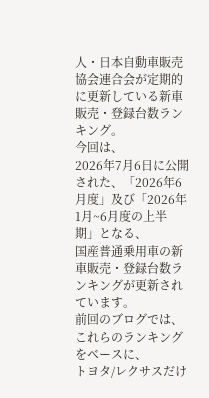人・日本自動車販売協会連合会が定期的に更新している新車販売・登録台数ランキング。
今回は、
2026年7月6日に公開された、「2026年6月度」及び「2026年1月~6月度の上半期」となる、
国産普通乗用車の新車販売・登録台数ランキングが更新されています。
前回のブログでは、
これらのランキングをベースに、
トヨタ/レクサスだけ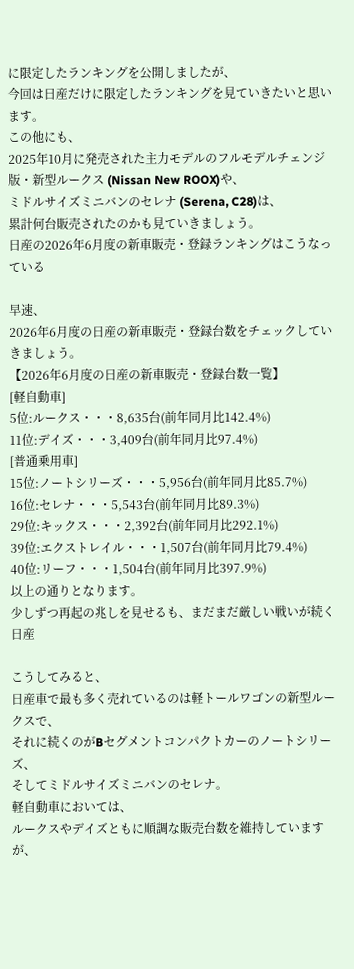に限定したランキングを公開しましたが、
今回は日産だけに限定したランキングを見ていきたいと思います。
この他にも、
2025年10月に発売された主力モデルのフルモデルチェンジ版・新型ルークス (Nissan New ROOX)や、
ミドルサイズミニバンのセレナ (Serena, C28)は、
累計何台販売されたのかも見ていきましょう。
日産の2026年6月度の新車販売・登録ランキングはこうなっている

早速、
2026年6月度の日産の新車販売・登録台数をチェックしていきましょう。
【2026年6月度の日産の新車販売・登録台数一覧】
[軽自動車]
5位:ルークス・・・8,635台(前年同月比142.4%)
11位:デイズ・・・3,409台(前年同月比97.4%)
[普通乗用車]
15位:ノートシリーズ・・・5,956台(前年同月比85.7%)
16位:セレナ・・・5,543台(前年同月比89.3%)
29位:キックス・・・2,392台(前年同月比292.1%)
39位:エクストレイル・・・1,507台(前年同月比79.4%)
40位:リーフ・・・1,504台(前年同月比397.9%)
以上の通りとなります。
少しずつ再起の兆しを見せるも、まだまだ厳しい戦いが続く日産

こうしてみると、
日産車で最も多く売れているのは軽トールワゴンの新型ルークスで、
それに続くのがBセグメントコンパクトカーのノートシリーズ、
そしてミドルサイズミニバンのセレナ。
軽自動車においては、
ルークスやデイズともに順調な販売台数を維持していますが、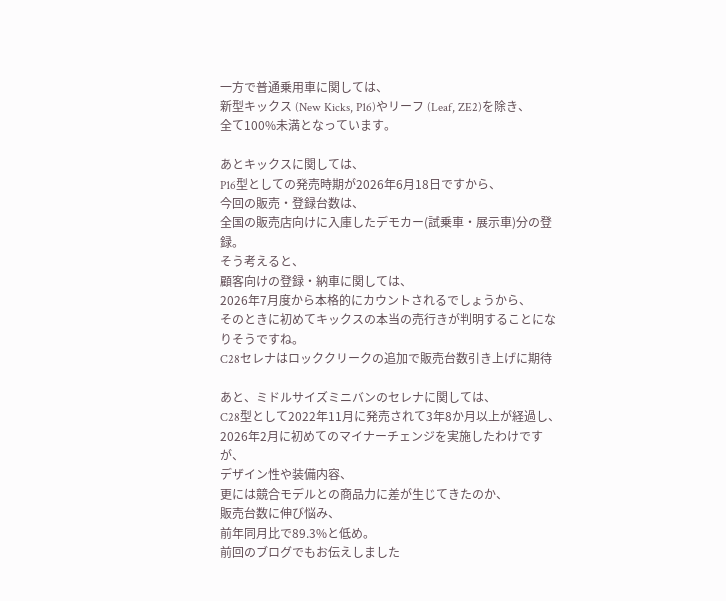一方で普通乗用車に関しては、
新型キックス (New Kicks, P16)やリーフ (Leaf, ZE2)を除き、
全て100%未満となっています。

あとキックスに関しては、
P16型としての発売時期が2026年6月18日ですから、
今回の販売・登録台数は、
全国の販売店向けに入庫したデモカー(試乗車・展示車)分の登録。
そう考えると、
顧客向けの登録・納車に関しては、
2026年7月度から本格的にカウントされるでしょうから、
そのときに初めてキックスの本当の売行きが判明することになりそうですね。
C28セレナはロッククリークの追加で販売台数引き上げに期待

あと、ミドルサイズミニバンのセレナに関しては、
C28型として2022年11月に発売されて3年8か月以上が経過し、
2026年2月に初めてのマイナーチェンジを実施したわけですが、
デザイン性や装備内容、
更には競合モデルとの商品力に差が生じてきたのか、
販売台数に伸び悩み、
前年同月比で89.3%と低め。
前回のブログでもお伝えしました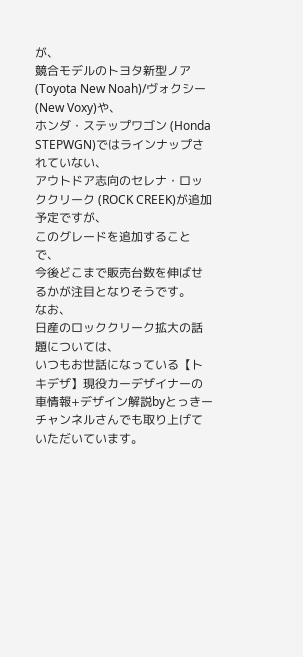が、
競合モデルのトヨタ新型ノア (Toyota New Noah)/ヴォクシー (New Voxy)や、
ホンダ・ステップワゴン (Honda STEPWGN)ではラインナップされていない、
アウトドア志向のセレナ・ロッククリーク (ROCK CREEK)が追加予定ですが、
このグレードを追加することで、
今後どこまで販売台数を伸ばせるかが注目となりそうです。
なお、
日産のロッククリーク拡大の話題については、
いつもお世話になっている【トキデザ】現役カーデザイナーの車情報+デザイン解説byとっきーチャンネルさんでも取り上げていただいています。